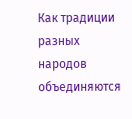Как традиции разных народов объединяются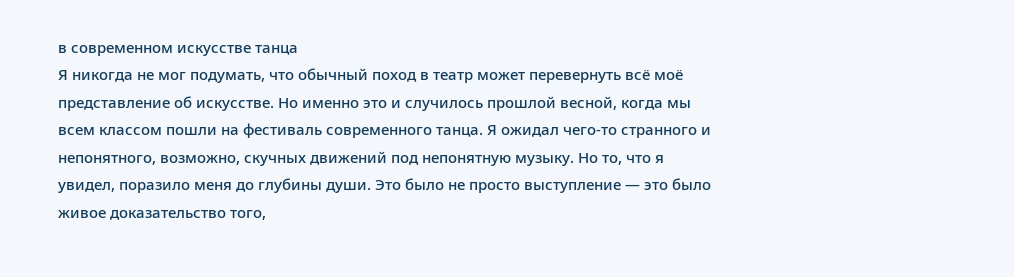в современном искусстве танца
Я никогда не мог подумать, что обычный поход в театр может перевернуть всё моё представление об искусстве. Но именно это и случилось прошлой весной, когда мы всем классом пошли на фестиваль современного танца. Я ожидал чего-то странного и непонятного, возможно, скучных движений под непонятную музыку. Но то, что я увидел, поразило меня до глубины души. Это было не просто выступление — это было живое доказательство того,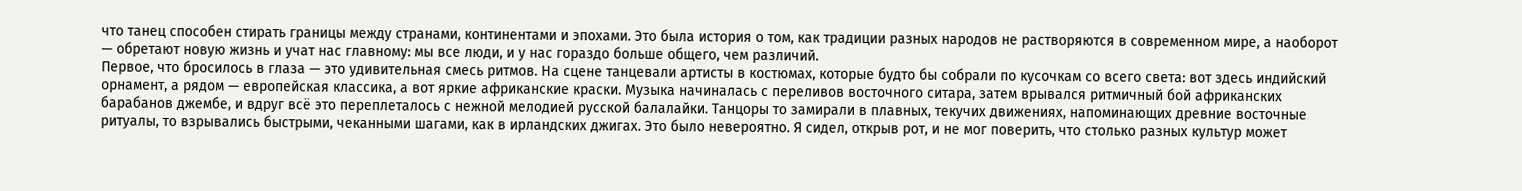что танец способен стирать границы между странами, континентами и эпохами. Это была история о том, как традиции разных народов не растворяются в современном мире, а наоборот — обретают новую жизнь и учат нас главному: мы все люди, и у нас гораздо больше общего, чем различий.
Первое, что бросилось в глаза — это удивительная смесь ритмов. На сцене танцевали артисты в костюмах, которые будто бы собрали по кусочкам со всего света: вот здесь индийский орнамент, а рядом — европейская классика, а вот яркие африканские краски. Музыка начиналась с переливов восточного ситара, затем врывался ритмичный бой африканских барабанов джембе, и вдруг всё это переплеталось с нежной мелодией русской балалайки. Танцоры то замирали в плавных, текучих движениях, напоминающих древние восточные ритуалы, то взрывались быстрыми, чеканными шагами, как в ирландских джигах. Это было невероятно. Я сидел, открыв рот, и не мог поверить, что столько разных культур может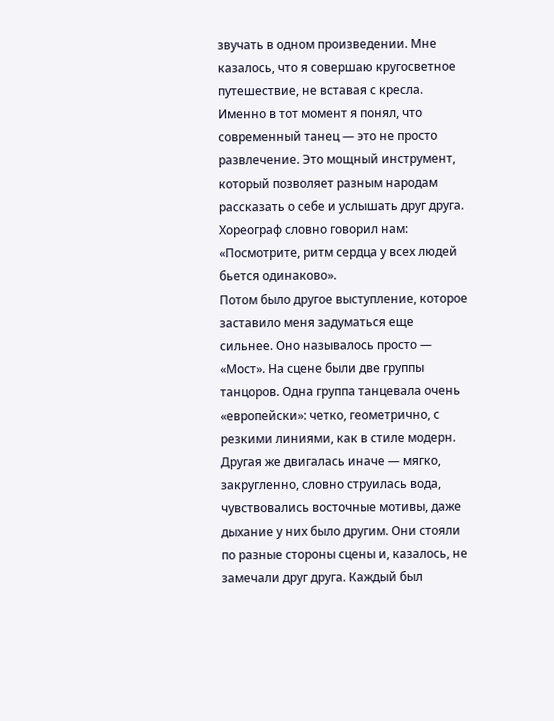звучать в одном произведении. Мне казалось, что я совершаю кругосветное путешествие, не вставая с кресла. Именно в тот момент я понял, что современный танец — это не просто развлечение. Это мощный инструмент, который позволяет разным народам рассказать о себе и услышать друг друга. Хореограф словно говорил нам: «Посмотрите, ритм сердца у всех людей бьется одинаково».
Потом было другое выступление, которое заставило меня задуматься еще сильнее. Оно называлось просто — «Мост». На сцене были две группы танцоров. Одна группа танцевала очень «европейски»: четко, геометрично, с резкими линиями, как в стиле модерн. Другая же двигалась иначе — мягко, закругленно, словно струилась вода, чувствовались восточные мотивы, даже дыхание у них было другим. Они стояли по разные стороны сцены и, казалось, не замечали друг друга. Каждый был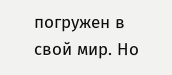погружен в свой мир. Но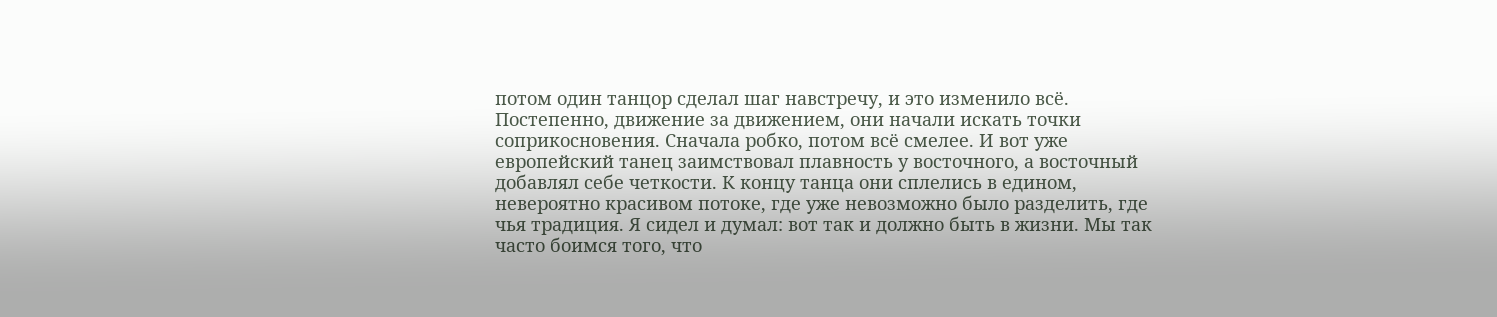потом один танцор сделал шаг навстречу, и это изменило всё. Постепенно, движение за движением, они начали искать точки соприкосновения. Сначала робко, потом всё смелее. И вот уже европейский танец заимствовал плавность у восточного, а восточный добавлял себе четкости. К концу танца они сплелись в едином, невероятно красивом потоке, где уже невозможно было разделить, где чья традиция. Я сидел и думал: вот так и должно быть в жизни. Мы так часто боимся того, что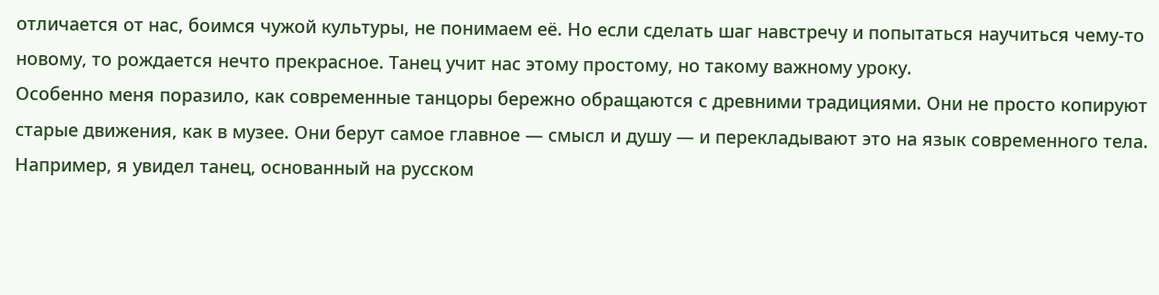отличается от нас, боимся чужой культуры, не понимаем её. Но если сделать шаг навстречу и попытаться научиться чему-то новому, то рождается нечто прекрасное. Танец учит нас этому простому, но такому важному уроку.
Особенно меня поразило, как современные танцоры бережно обращаются с древними традициями. Они не просто копируют старые движения, как в музее. Они берут самое главное — смысл и душу — и перекладывают это на язык современного тела. Например, я увидел танец, основанный на русском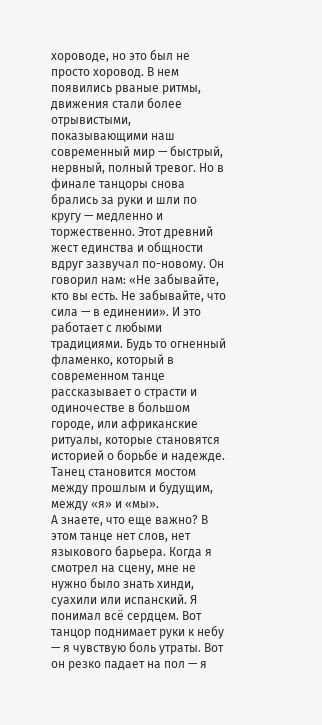хороводе, но это был не просто хоровод. В нем появились рваные ритмы, движения стали более отрывистыми, показывающими наш современный мир — быстрый, нервный, полный тревог. Но в финале танцоры снова брались за руки и шли по кругу — медленно и торжественно. Этот древний жест единства и общности вдруг зазвучал по-новому. Он говорил нам: «Не забывайте, кто вы есть. Не забывайте, что сила — в единении». И это работает с любыми традициями. Будь то огненный фламенко, который в современном танце рассказывает о страсти и одиночестве в большом городе, или африканские ритуалы, которые становятся историей о борьбе и надежде. Танец становится мостом между прошлым и будущим, между «я» и «мы».
А знаете, что еще важно? В этом танце нет слов, нет языкового барьера. Когда я смотрел на сцену, мне не нужно было знать хинди, суахили или испанский. Я понимал всё сердцем. Вот танцор поднимает руки к небу — я чувствую боль утраты. Вот он резко падает на пол — я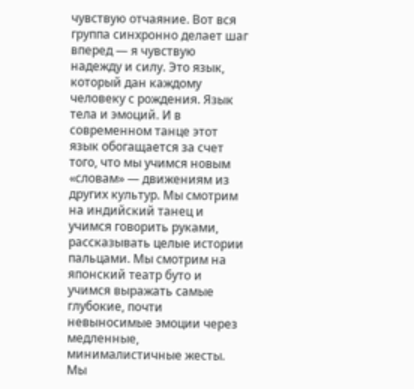чувствую отчаяние. Вот вся группа синхронно делает шаг вперед — я чувствую надежду и силу. Это язык, который дан каждому человеку с рождения. Язык тела и эмоций. И в современном танце этот язык обогащается за счет того, что мы учимся новым «словам» — движениям из других культур. Мы смотрим на индийский танец и учимся говорить руками, рассказывать целые истории пальцами. Мы смотрим на японский театр буто и учимся выражать самые глубокие, почти невыносимые эмоции через медленные, минималистичные жесты. Мы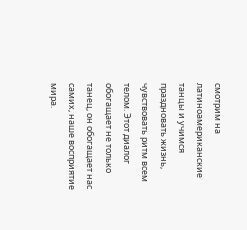смотрим на латиноамериканские танцы и учимся праздновать жизнь, чувствовать ритм всем телом. Этот диалог обогащает не только танец, он обогащает нас самих, наше восприятие мира.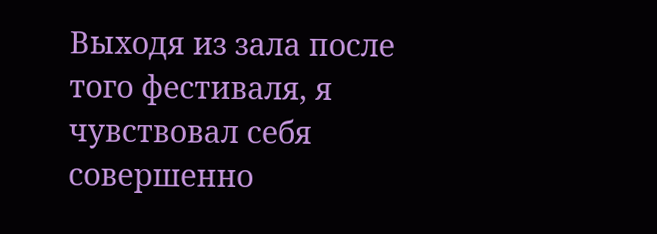Выходя из зала после того фестиваля, я чувствовал себя совершенно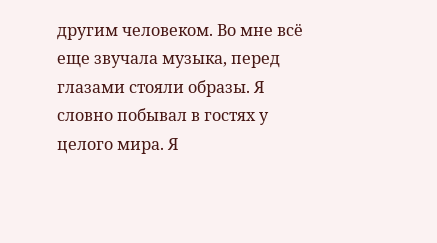другим человеком. Во мне всё еще звучала музыка, перед глазами стояли образы. Я словно побывал в гостях у целого мира. Я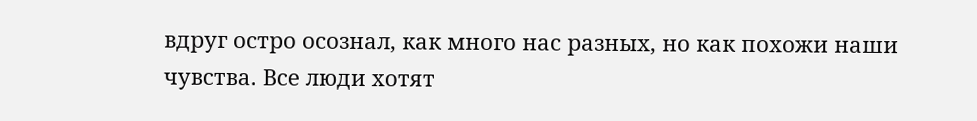вдруг остро осознал, как много нас разных, но как похожи наши чувства. Все люди хотят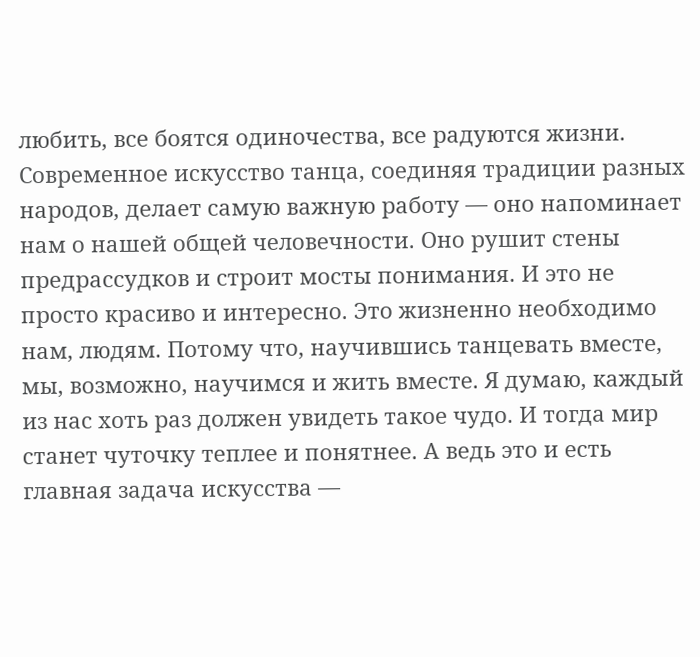любить, все боятся одиночества, все радуются жизни. Современное искусство танца, соединяя традиции разных народов, делает самую важную работу — оно напоминает нам о нашей общей человечности. Оно рушит стены предрассудков и строит мосты понимания. И это не просто красиво и интересно. Это жизненно необходимо нам, людям. Потому что, научившись танцевать вместе, мы, возможно, научимся и жить вместе. Я думаю, каждый из нас хоть раз должен увидеть такое чудо. И тогда мир станет чуточку теплее и понятнее. А ведь это и есть главная задача искусства —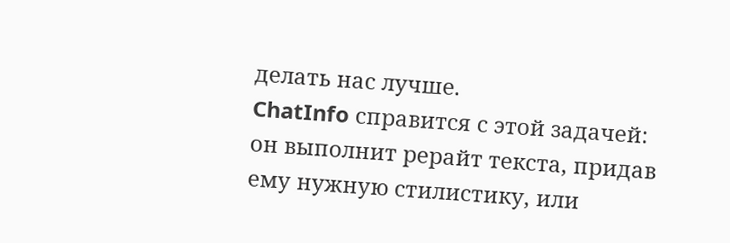делать нас лучше.
ChatInfo справится с этой задачей: он выполнит рерайт текста, придав ему нужную стилистику, или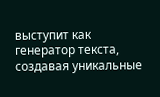выступит как генератор текста, создавая уникальные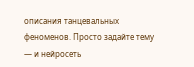описания танцевальных феноменов. Просто задайте тему — и нейросеть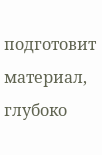подготовит материал, глубоко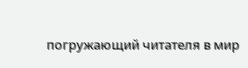погружающий читателя в мир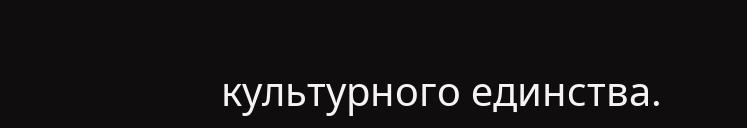культурного единства.